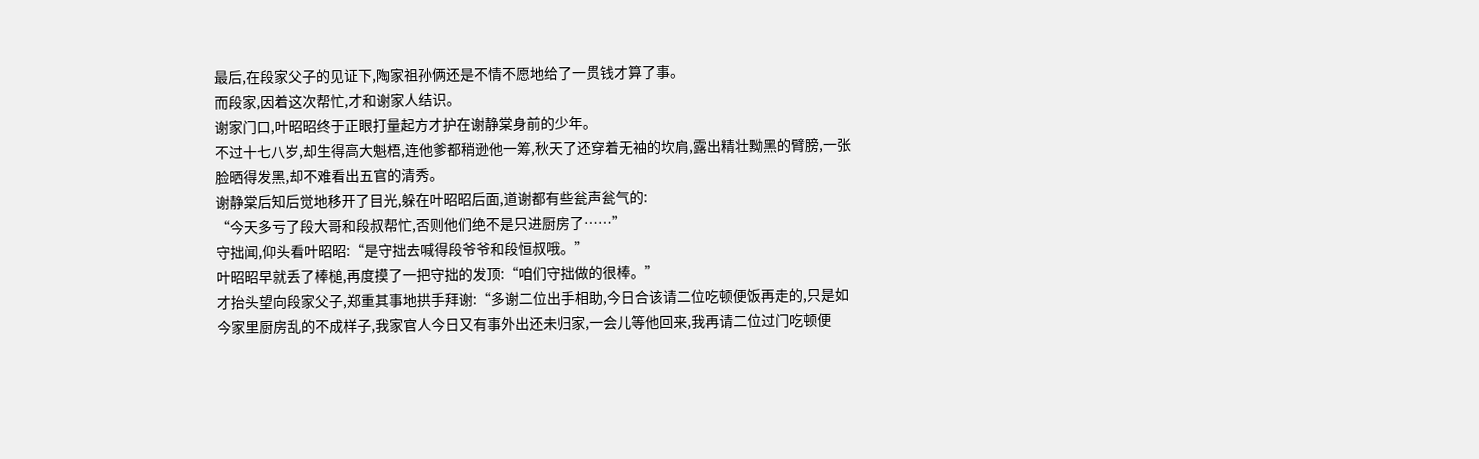最后,在段家父子的见证下,陶家祖孙俩还是不情不愿地给了一贯钱才算了事。
而段家,因着这次帮忙,才和谢家人结识。
谢家门口,叶昭昭终于正眼打量起方才护在谢静棠身前的少年。
不过十七八岁,却生得高大魁梧,连他爹都稍逊他一筹,秋天了还穿着无袖的坎肩,露出精壮黝黑的臂膀,一张脸晒得发黑,却不难看出五官的清秀。
谢静棠后知后觉地移开了目光,躲在叶昭昭后面,道谢都有些瓮声瓮气的:
“今天多亏了段大哥和段叔帮忙,否则他们绝不是只进厨房了……”
守拙闻,仰头看叶昭昭:“是守拙去喊得段爷爷和段恒叔哦。”
叶昭昭早就丢了棒槌,再度摸了一把守拙的发顶:“咱们守拙做的很棒。”
才抬头望向段家父子,郑重其事地拱手拜谢:“多谢二位出手相助,今日合该请二位吃顿便饭再走的,只是如今家里厨房乱的不成样子,我家官人今日又有事外出还未归家,一会儿等他回来,我再请二位过门吃顿便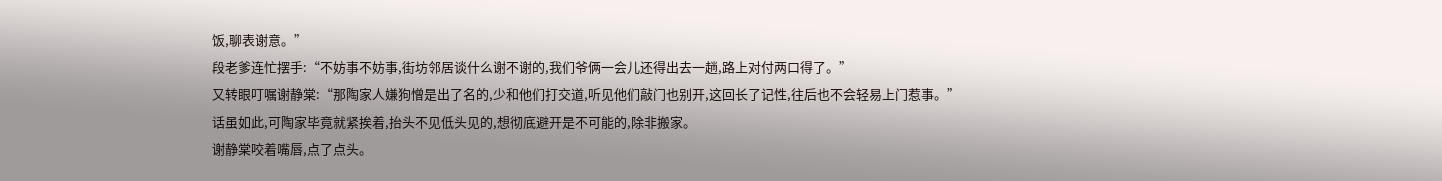饭,聊表谢意。”
段老爹连忙摆手:“不妨事不妨事,街坊邻居谈什么谢不谢的,我们爷俩一会儿还得出去一趟,路上对付两口得了。”
又转眼叮嘱谢静棠:“那陶家人嫌狗憎是出了名的,少和他们打交道,听见他们敲门也别开,这回长了记性,往后也不会轻易上门惹事。”
话虽如此,可陶家毕竟就紧挨着,抬头不见低头见的,想彻底避开是不可能的,除非搬家。
谢静棠咬着嘴唇,点了点头。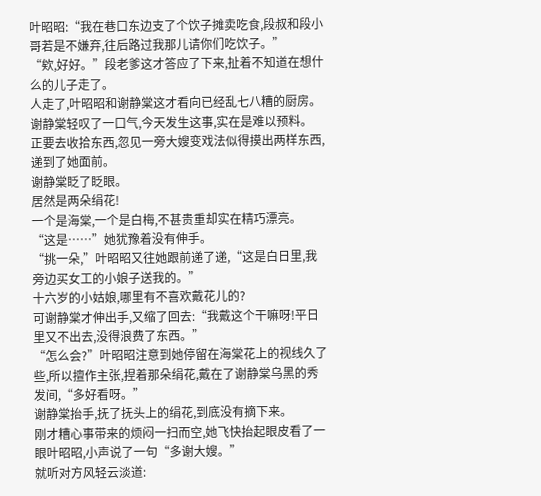叶昭昭:“我在巷口东边支了个饮子摊卖吃食,段叔和段小哥若是不嫌弃,往后路过我那儿请你们吃饮子。”
“欸,好好。”段老爹这才答应了下来,扯着不知道在想什么的儿子走了。
人走了,叶昭昭和谢静棠这才看向已经乱七八糟的厨房。
谢静棠轻叹了一口气,今天发生这事,实在是难以预料。
正要去收拾东西,忽见一旁大嫂变戏法似得摸出两样东西,递到了她面前。
谢静棠眨了眨眼。
居然是两朵绢花!
一个是海棠,一个是白梅,不甚贵重却实在精巧漂亮。
“这是……”她犹豫着没有伸手。
“挑一朵,”叶昭昭又往她跟前递了递,“这是白日里,我旁边买女工的小娘子送我的。”
十六岁的小姑娘,哪里有不喜欢戴花儿的?
可谢静棠才伸出手,又缩了回去:“我戴这个干嘛呀!平日里又不出去,没得浪费了东西。”
“怎么会?”叶昭昭注意到她停留在海棠花上的视线久了些,所以擅作主张,捏着那朵绢花,戴在了谢静棠乌黑的秀发间,“多好看呀。”
谢静棠抬手,抚了抚头上的绢花,到底没有摘下来。
刚才糟心事带来的烦闷一扫而空,她飞快抬起眼皮看了一眼叶昭昭,小声说了一句“多谢大嫂。”
就听对方风轻云淡道: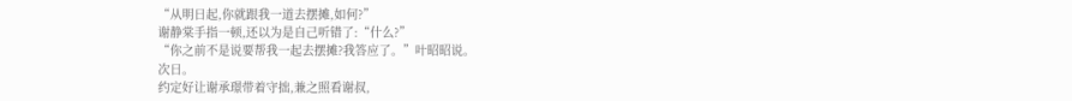“从明日起,你就跟我一道去摆摊,如何?”
谢静棠手指一顿,还以为是自己听错了:“什么?”
“你之前不是说要帮我一起去摆摊?我答应了。”叶昭昭说。
次日。
约定好让谢承璟带着守拙,兼之照看谢叔,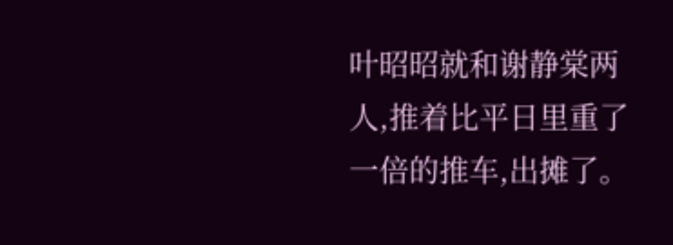叶昭昭就和谢静棠两人,推着比平日里重了一倍的推车,出摊了。